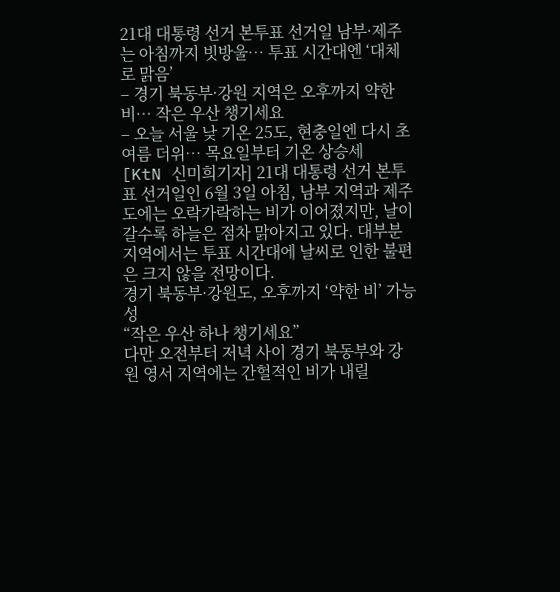21대 대통령 선거 본투표 선거일 남부·제주는 아침까지 빗방울… 투표 시간대엔 ‘대체로 맑음’
– 경기 북동부·강원 지역은 오후까지 약한 비… 작은 우산 챙기세요
– 오늘 서울 낮 기온 25도, 현충일엔 다시 초여름 더위… 목요일부터 기온 상승세
[KtN 신미희기자] 21대 대통령 선거 본투표 선거일인 6월 3일 아침, 남부 지역과 제주도에는 오락가락하는 비가 이어졌지만, 날이 갈수록 하늘은 점차 맑아지고 있다. 대부분 지역에서는 투표 시간대에 날씨로 인한 불편은 크지 않을 전망이다.
경기 북동부·강원도, 오후까지 ‘약한 비’ 가능성
“작은 우산 하나 챙기세요”
다만 오전부터 저녁 사이 경기 북동부와 강원 영서 지역에는 간헐적인 비가 내릴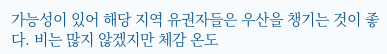가능성이 있어 해당 지역 유권자들은 우산을 챙기는 것이 좋다. 비는 많지 않겠지만 체감 온도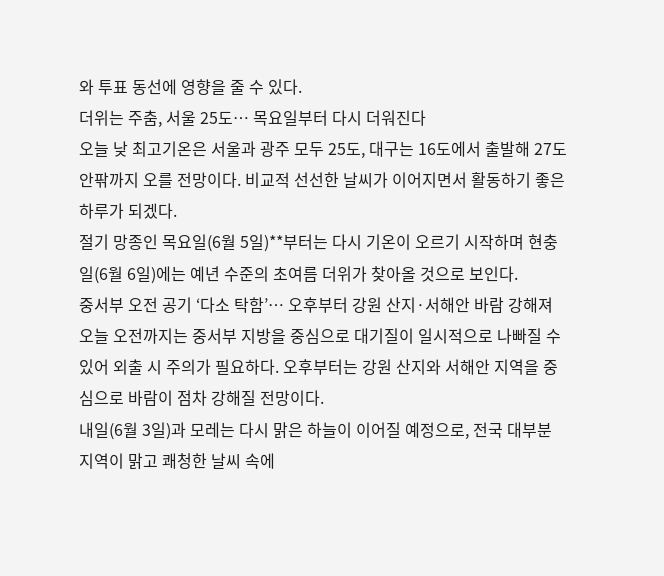와 투표 동선에 영향을 줄 수 있다.
더위는 주춤, 서울 25도… 목요일부터 다시 더워진다
오늘 낮 최고기온은 서울과 광주 모두 25도, 대구는 16도에서 출발해 27도 안팎까지 오를 전망이다. 비교적 선선한 날씨가 이어지면서 활동하기 좋은 하루가 되겠다.
절기 망종인 목요일(6월 5일)**부터는 다시 기온이 오르기 시작하며 현충일(6월 6일)에는 예년 수준의 초여름 더위가 찾아올 것으로 보인다.
중서부 오전 공기 ‘다소 탁함’… 오후부터 강원 산지·서해안 바람 강해져
오늘 오전까지는 중서부 지방을 중심으로 대기질이 일시적으로 나빠질 수 있어 외출 시 주의가 필요하다. 오후부터는 강원 산지와 서해안 지역을 중심으로 바람이 점차 강해질 전망이다.
내일(6월 3일)과 모레는 다시 맑은 하늘이 이어질 예정으로, 전국 대부분 지역이 맑고 쾌청한 날씨 속에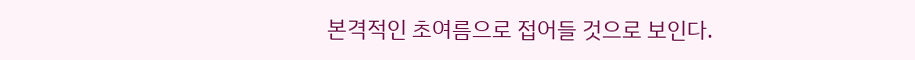본격적인 초여름으로 접어들 것으로 보인다.